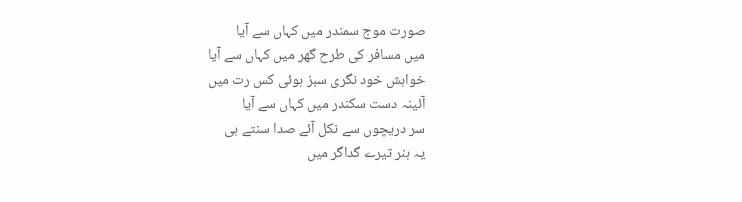صورت موج سمندر میں کہاں سے آیا
میں مسافر کی طرح گھر میں کہاں سے آیا
خواہش خود نگری سبز ہوئی کس رت میں
آئینہ دست سکندر میں کہاں سے آیا
سر دریچوں سے نکل آئے صدا سنتے ہی
یہ ہنر تیرے گداگر میں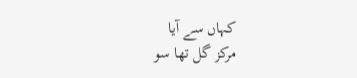کہاں سے آیا
مرکز گل تھا سو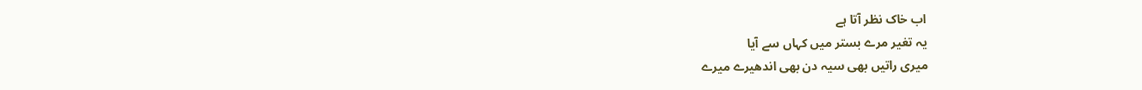اب خاک نظر آتا ہے
یہ تغیر مرے بستر میں کہاں سے آیا
میری راتیں بھی سیہ دن بھی اندھیرے میرے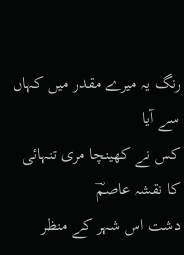رنگ یہ میرے مقدر میں کہاں سے آیا
کس نے کھینچا مری تنہائی کا نقشہ عاصمؔ
دشت اس شہر کے منظر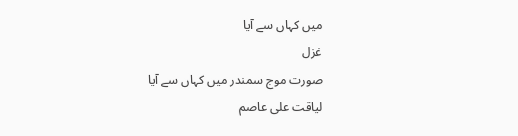میں کہاں سے آیا
غزل
صورت موج سمندر میں کہاں سے آیا
لیاقت علی عاصم